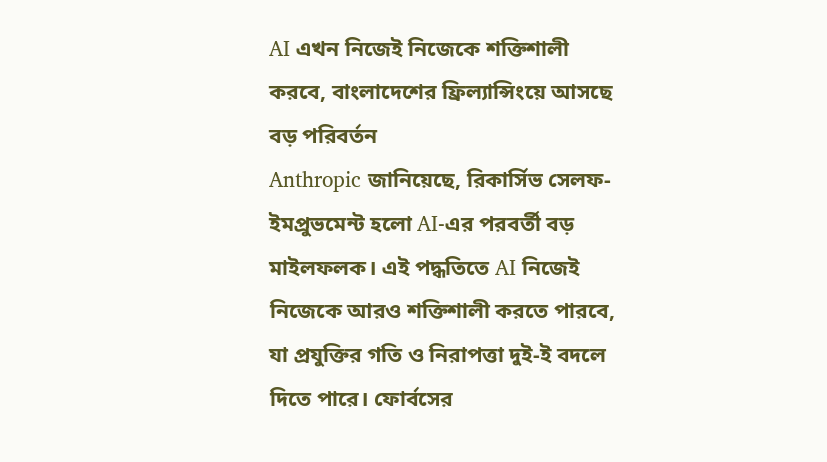AI এখন নিজেই নিজেকে শক্তিশালী করবে, বাংলাদেশের ফ্রিল্যান্সিংয়ে আসছে বড় পরিবর্তন
Anthropic জানিয়েছে, রিকার্সিভ সেলফ-ইমপ্রুভমেন্ট হলো AI-এর পরবর্তী বড় মাইলফলক। এই পদ্ধতিতে AI নিজেই নিজেকে আরও শক্তিশালী করতে পারবে, যা প্রযুক্তির গতি ও নিরাপত্তা দুই-ই বদলে দিতে পারে। ফোর্বসের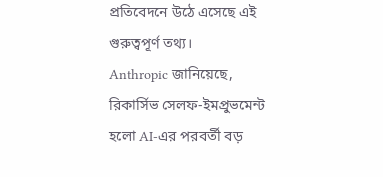প্রতিবেদনে উঠে এসেছে এই গুরুত্বপূর্ণ তথ্য।
Anthropic জানিয়েছে, রিকার্সিভ সেলফ-ইমপ্রুভমেন্ট হলো AI-এর পরবর্তী বড়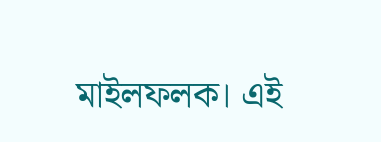মাইলফলক। এই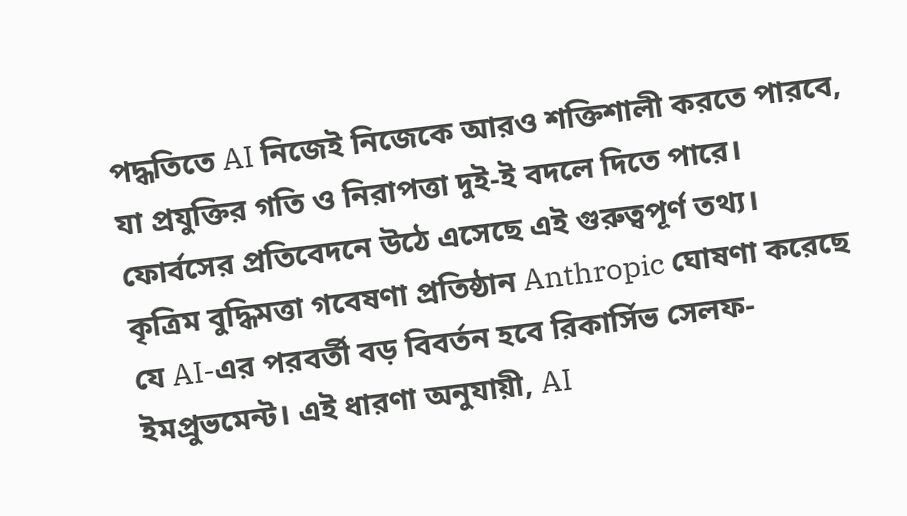পদ্ধতিতে AI নিজেই নিজেকে আরও শক্তিশালী করতে পারবে, যা প্রযুক্তির গতি ও নিরাপত্তা দুই-ই বদলে দিতে পারে। ফোর্বসের প্রতিবেদনে উঠে এসেছে এই গুরুত্বপূর্ণ তথ্য।
কৃত্রিম বুদ্ধিমত্তা গবেষণা প্রতিষ্ঠান Anthropic ঘোষণা করেছে যে AI-এর পরবর্তী বড় বিবর্তন হবে রিকার্সিভ সেলফ-ইমপ্রুভমেন্ট। এই ধারণা অনুযায়ী, AI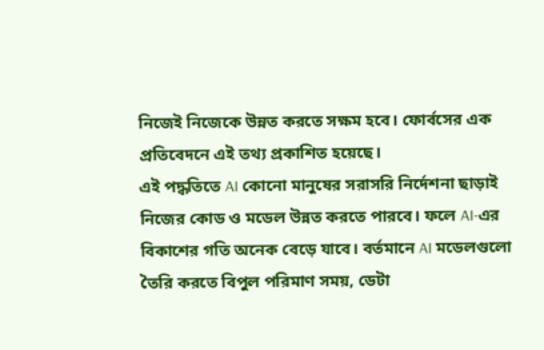নিজেই নিজেকে উন্নত করতে সক্ষম হবে। ফোর্বসের এক প্রতিবেদনে এই তথ্য প্রকাশিত হয়েছে।
এই পদ্ধতিতে AI কোনো মানুষের সরাসরি নির্দেশনা ছাড়াই নিজের কোড ও মডেল উন্নত করতে পারবে। ফলে AI-এর বিকাশের গতি অনেক বেড়ে যাবে। বর্তমানে AI মডেলগুলো তৈরি করতে বিপুল পরিমাণ সময়, ডেটা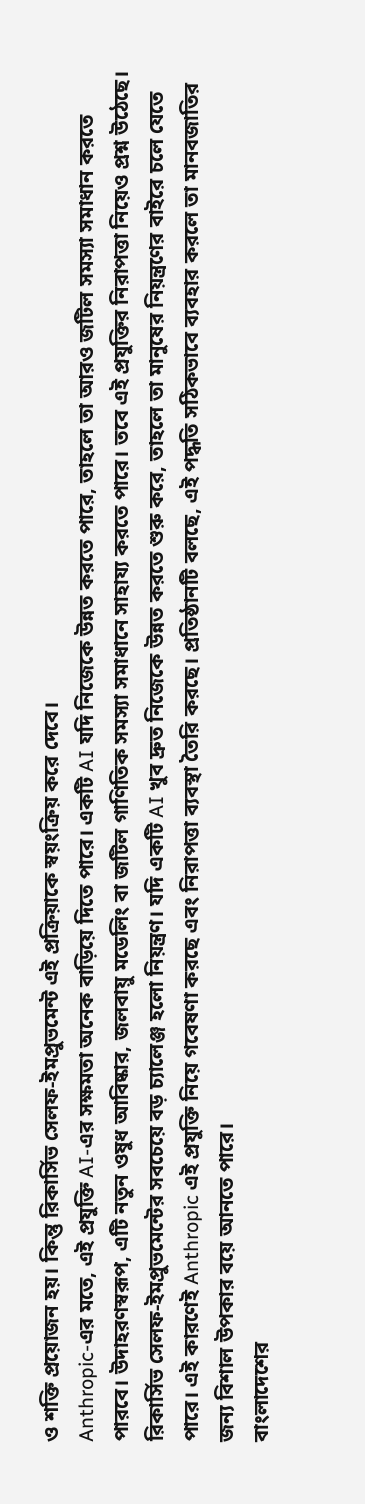ও শক্তি প্রয়োজন হয়। কিন্তু রিকার্সিভ সেলফ-ইমপ্রুভমেন্ট এই প্রক্রিয়াকে স্বয়ংক্রিয় করে দেবে।
Anthropic-এর মতে, এই প্রযুক্তি AI-এর সক্ষমতা অনেক বাড়িয়ে দিতে পারে। একটি AI যদি নিজেকে উন্নত করতে পারে, তাহলে তা আরও জটিল সমস্যা সমাধান করতে পারবে। উদাহরণস্বরূপ, এটি নতুন ওষুধ আবিষ্কার, জলবায়ু মডেলিং বা জটিল গাণিতিক সমস্যা সমাধানে সাহায্য করতে পারে। তবে এই প্রযুক্তির নিরাপত্তা নিয়েও প্রশ্ন উঠেছে।
রিকার্সিভ সেলফ-ইমপ্রুভমেন্টের সবচেয়ে বড় চ্যালেঞ্জ হলো নিয়ন্ত্রণ। যদি একটি AI খুব দ্রুত নিজেকে উন্নত করতে শুরু করে, তাহলে তা মানুষের নিয়ন্ত্রণের বাইরে চলে যেতে পারে। এই কারণেই Anthropic এই প্রযুক্তি নিয়ে গবেষণা করছে এবং নিরাপত্তা ব্যবস্থা তৈরি করছে। প্রতিষ্ঠানটি বলছে, এই পদ্ধতি সঠিকভাবে ব্যবহার করলে তা মানবজাতির জন্য বিশাল উপকার বয়ে আনতে পারে।
বাংলাদেশের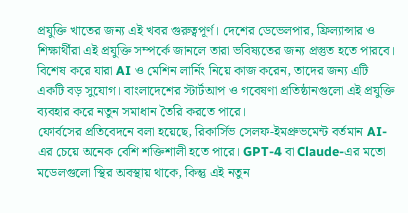প্রযুক্তি খাতের জন্য এই খবর গুরুত্বপূর্ণ। দেশের ডেভেলপার, ফ্রিল্যান্সার ও শিক্ষার্থীরা এই প্রযুক্তি সম্পর্কে জানলে তারা ভবিষ্যতের জন্য প্রস্তুত হতে পারবে। বিশেষ করে যারা AI ও মেশিন লার্নিং নিয়ে কাজ করেন, তাদের জন্য এটি একটি বড় সুযোগ। বাংলাদেশের স্টার্টআপ ও গবেষণা প্রতিষ্ঠানগুলো এই প্রযুক্তি ব্যবহার করে নতুন সমাধান তৈরি করতে পারে।
ফোর্বসের প্রতিবেদনে বলা হয়েছে, রিকার্সিভ সেলফ-ইমপ্রুভমেন্ট বর্তমান AI-এর চেয়ে অনেক বেশি শক্তিশালী হতে পারে। GPT-4 বা Claude-এর মতো মডেলগুলো স্থির অবস্থায় থাকে, কিন্তু এই নতুন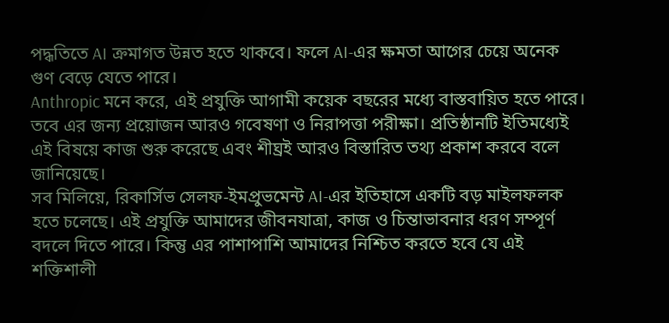পদ্ধতিতে AI ক্রমাগত উন্নত হতে থাকবে। ফলে AI-এর ক্ষমতা আগের চেয়ে অনেক গুণ বেড়ে যেতে পারে।
Anthropic মনে করে, এই প্রযুক্তি আগামী কয়েক বছরের মধ্যে বাস্তবায়িত হতে পারে। তবে এর জন্য প্রয়োজন আরও গবেষণা ও নিরাপত্তা পরীক্ষা। প্রতিষ্ঠানটি ইতিমধ্যেই এই বিষয়ে কাজ শুরু করেছে এবং শীঘ্রই আরও বিস্তারিত তথ্য প্রকাশ করবে বলে জানিয়েছে।
সব মিলিয়ে, রিকার্সিভ সেলফ-ইমপ্রুভমেন্ট AI-এর ইতিহাসে একটি বড় মাইলফলক হতে চলেছে। এই প্রযুক্তি আমাদের জীবনযাত্রা, কাজ ও চিন্তাভাবনার ধরণ সম্পূর্ণ বদলে দিতে পারে। কিন্তু এর পাশাপাশি আমাদের নিশ্চিত করতে হবে যে এই শক্তিশালী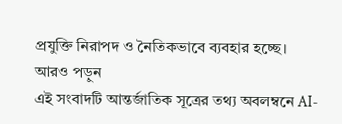প্রযুক্তি নিরাপদ ও নৈতিকভাবে ব্যবহার হচ্ছে।
আরও পড়ুন
এই সংবাদটি আন্তর্জাতিক সূত্রের তথ্য অবলম্বনে AI-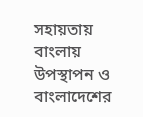সহায়তায় বাংলায় উপস্থাপন ও বাংলাদেশের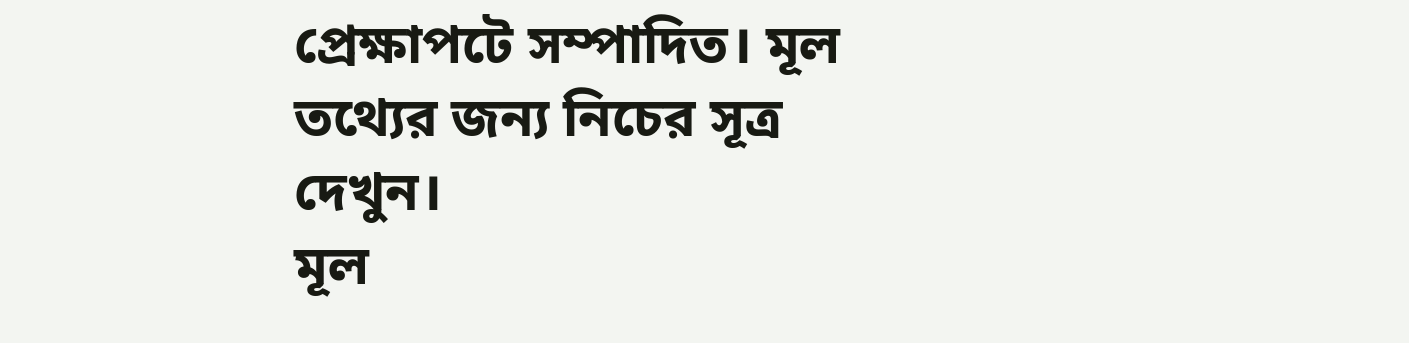প্রেক্ষাপটে সম্পাদিত। মূল তথ্যের জন্য নিচের সূত্র দেখুন।
মূল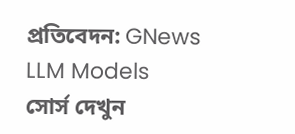প্রতিবেদন: GNews LLM Models
সোর্স দেখুন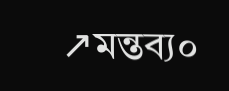↗মন্তব্য০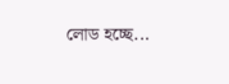লোড হচ্ছে...